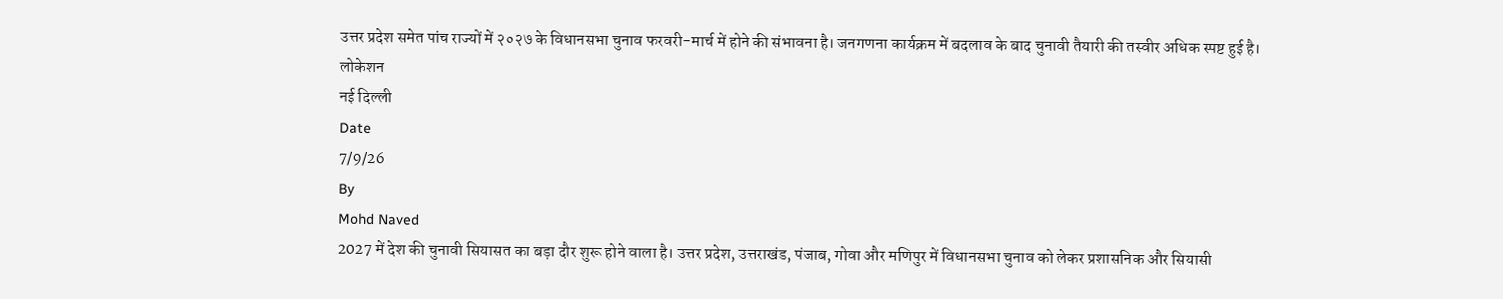उत्तर प्रदेश समेत पांच राज्यों में २०२७ के विधानसभा चुनाव फरवरी-मार्च में होने की संभावना है। जनगणना कार्यक्रम में बदलाव के बाद चुनावी तैयारी की तस्वीर अधिक स्पष्ट हुई है।
लोकेशन
नई दिल्ली
Date
7/9/26
By
Mohd Naved
2027 में देश की चुनावी सियासत का बड़ा दौर शुरू होने वाला है। उत्तर प्रदेश, उत्तराखंड, पंजाब, गोवा और मणिपुर में विधानसभा चुनाव को लेकर प्रशासनिक और सियासी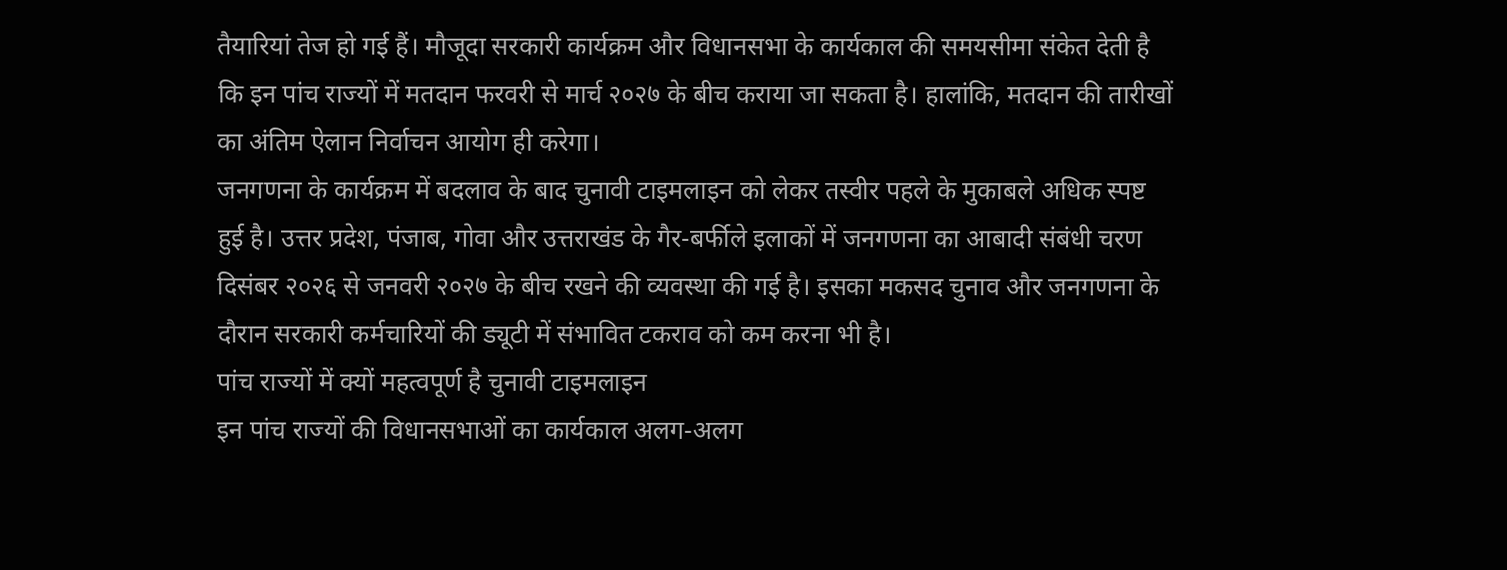तैयारियां तेज हो गई हैं। मौजूदा सरकारी कार्यक्रम और विधानसभा के कार्यकाल की समयसीमा संकेत देती है कि इन पांच राज्यों में मतदान फरवरी से मार्च २०२७ के बीच कराया जा सकता है। हालांकि, मतदान की तारीखों का अंतिम ऐलान निर्वाचन आयोग ही करेगा।
जनगणना के कार्यक्रम में बदलाव के बाद चुनावी टाइमलाइन को लेकर तस्वीर पहले के मुकाबले अधिक स्पष्ट हुई है। उत्तर प्रदेश, पंजाब, गोवा और उत्तराखंड के गैर-बर्फीले इलाकों में जनगणना का आबादी संबंधी चरण दिसंबर २०२६ से जनवरी २०२७ के बीच रखने की व्यवस्था की गई है। इसका मकसद चुनाव और जनगणना के दौरान सरकारी कर्मचारियों की ड्यूटी में संभावित टकराव को कम करना भी है।
पांच राज्यों में क्यों महत्वपूर्ण है चुनावी टाइमलाइन
इन पांच राज्यों की विधानसभाओं का कार्यकाल अलग-अलग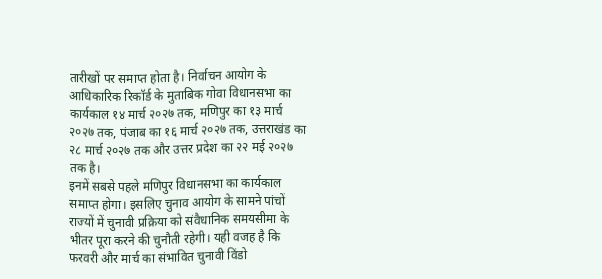तारीखों पर समाप्त होता है। निर्वाचन आयोग के आधिकारिक रिकॉर्ड के मुताबिक गोवा विधानसभा का कार्यकाल १४ मार्च २०२७ तक, मणिपुर का १३ मार्च २०२७ तक, पंजाब का १६ मार्च २०२७ तक, उत्तराखंड का २८ मार्च २०२७ तक और उत्तर प्रदेश का २२ मई २०२७ तक है।
इनमें सबसे पहले मणिपुर विधानसभा का कार्यकाल समाप्त होगा। इसलिए चुनाव आयोग के सामने पांचों राज्यों में चुनावी प्रक्रिया को संवैधानिक समयसीमा के भीतर पूरा करने की चुनौती रहेगी। यही वजह है कि फरवरी और मार्च का संभावित चुनावी विंडो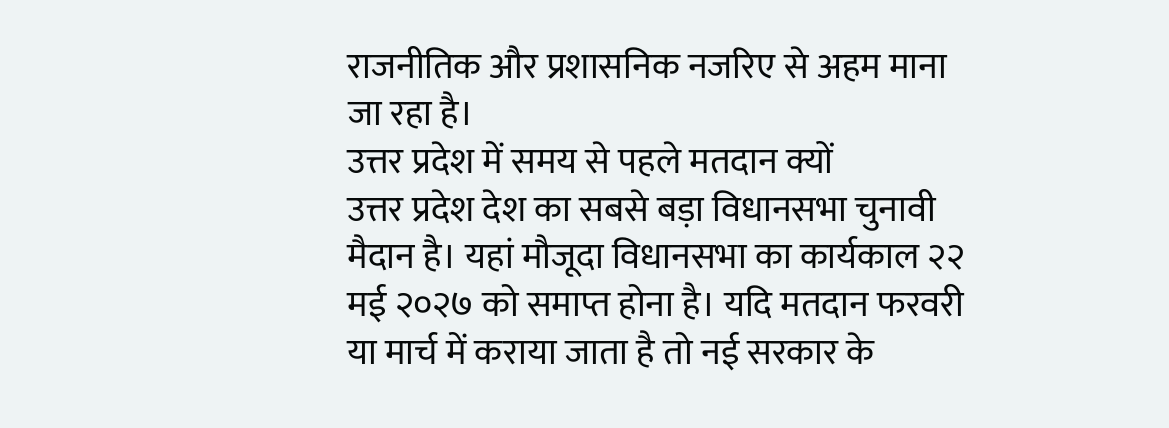राजनीतिक और प्रशासनिक नजरिए से अहम माना जा रहा है।
उत्तर प्रदेश में समय से पहले मतदान क्यों
उत्तर प्रदेश देश का सबसे बड़ा विधानसभा चुनावी मैदान है। यहां मौजूदा विधानसभा का कार्यकाल २२ मई २०२७ को समाप्त होना है। यदि मतदान फरवरी या मार्च में कराया जाता है तो नई सरकार के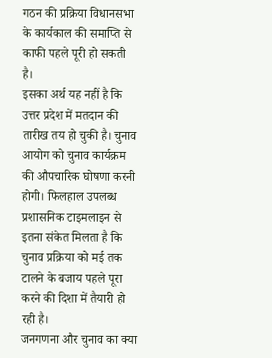गठन की प्रक्रिया विधानसभा के कार्यकाल की समाप्ति से काफी पहले पूरी हो सकती है।
इसका अर्थ यह नहीं है कि उत्तर प्रदेश में मतदान की तारीख तय हो चुकी है। चुनाव आयोग को चुनाव कार्यक्रम की औपचारिक घोषणा करनी होगी। फिलहाल उपलब्ध प्रशासनिक टाइमलाइन से इतना संकेत मिलता है कि चुनाव प्रक्रिया को मई तक टालने के बजाय पहले पूरा करने की दिशा में तैयारी हो रही है।
जनगणना और चुनाव का क्या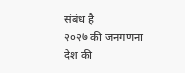संबंध है
२०२७ की जनगणना देश की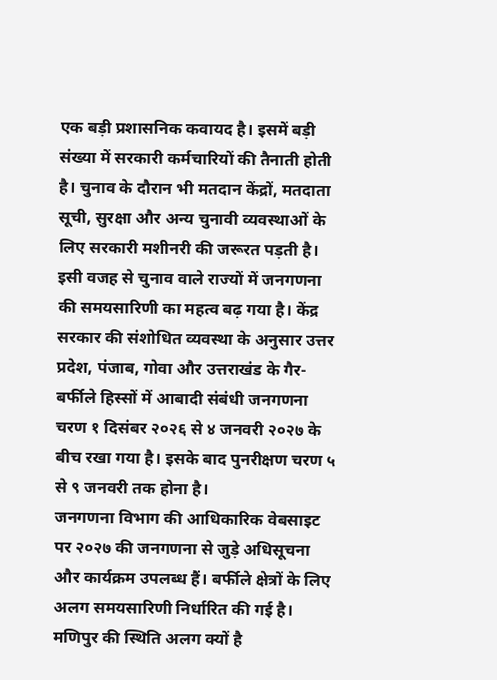एक बड़ी प्रशासनिक कवायद है। इसमें बड़ी संख्या में सरकारी कर्मचारियों की तैनाती होती है। चुनाव के दौरान भी मतदान केंद्रों, मतदाता सूची, सुरक्षा और अन्य चुनावी व्यवस्थाओं के लिए सरकारी मशीनरी की जरूरत पड़ती है।
इसी वजह से चुनाव वाले राज्यों में जनगणना की समयसारिणी का महत्व बढ़ गया है। केंद्र सरकार की संशोधित व्यवस्था के अनुसार उत्तर प्रदेश, पंजाब, गोवा और उत्तराखंड के गैर-बर्फीले हिस्सों में आबादी संबंधी जनगणना चरण १ दिसंबर २०२६ से ४ जनवरी २०२७ के बीच रखा गया है। इसके बाद पुनरीक्षण चरण ५ से ९ जनवरी तक होना है।
जनगणना विभाग की आधिकारिक वेबसाइट पर २०२७ की जनगणना से जुड़े अधिसूचना और कार्यक्रम उपलब्ध हैं। बर्फीले क्षेत्रों के लिए अलग समयसारिणी निर्धारित की गई है।
मणिपुर की स्थिति अलग क्यों है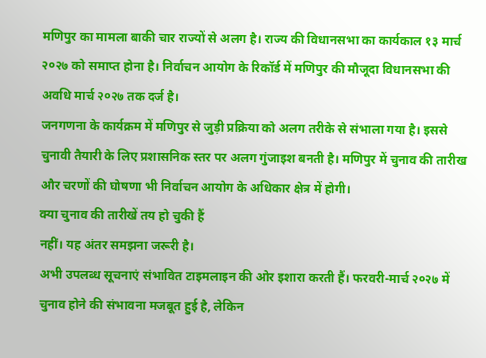मणिपुर का मामला बाकी चार राज्यों से अलग है। राज्य की विधानसभा का कार्यकाल १३ मार्च २०२७ को समाप्त होना है। निर्वाचन आयोग के रिकॉर्ड में मणिपुर की मौजूदा विधानसभा की अवधि मार्च २०२७ तक दर्ज है।
जनगणना के कार्यक्रम में मणिपुर से जुड़ी प्रक्रिया को अलग तरीके से संभाला गया है। इससे चुनावी तैयारी के लिए प्रशासनिक स्तर पर अलग गुंजाइश बनती है। मणिपुर में चुनाव की तारीख और चरणों की घोषणा भी निर्वाचन आयोग के अधिकार क्षेत्र में होगी।
क्या चुनाव की तारीखें तय हो चुकी हैं
नहीं। यह अंतर समझना जरूरी है।
अभी उपलब्ध सूचनाएं संभावित टाइमलाइन की ओर इशारा करती हैं। फरवरी-मार्च २०२७ में चुनाव होने की संभावना मजबूत हुई है, लेकिन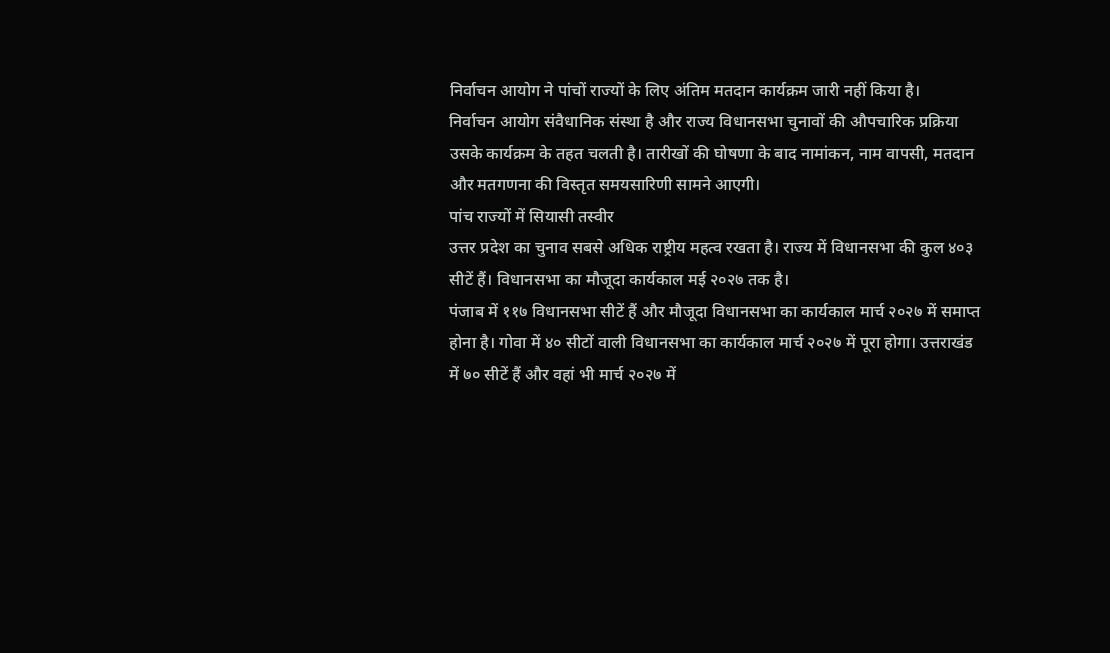निर्वाचन आयोग ने पांचों राज्यों के लिए अंतिम मतदान कार्यक्रम जारी नहीं किया है।
निर्वाचन आयोग संवैधानिक संस्था है और राज्य विधानसभा चुनावों की औपचारिक प्रक्रिया उसके कार्यक्रम के तहत चलती है। तारीखों की घोषणा के बाद नामांकन, नाम वापसी, मतदान और मतगणना की विस्तृत समयसारिणी सामने आएगी।
पांच राज्यों में सियासी तस्वीर
उत्तर प्रदेश का चुनाव सबसे अधिक राष्ट्रीय महत्व रखता है। राज्य में विधानसभा की कुल ४०३ सीटें हैं। विधानसभा का मौजूदा कार्यकाल मई २०२७ तक है।
पंजाब में ११७ विधानसभा सीटें हैं और मौजूदा विधानसभा का कार्यकाल मार्च २०२७ में समाप्त होना है। गोवा में ४० सीटों वाली विधानसभा का कार्यकाल मार्च २०२७ में पूरा होगा। उत्तराखंड में ७० सीटें हैं और वहां भी मार्च २०२७ में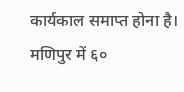कार्यकाल समाप्त होना है। मणिपुर में ६०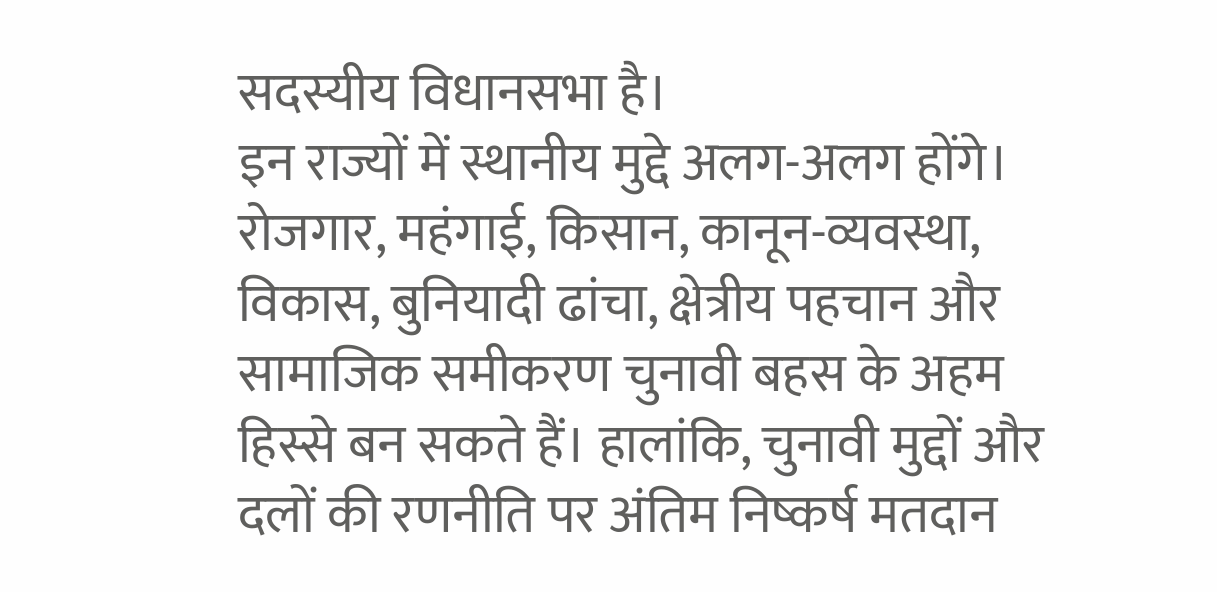सदस्यीय विधानसभा है।
इन राज्यों में स्थानीय मुद्दे अलग-अलग होंगे। रोजगार, महंगाई, किसान, कानून-व्यवस्था, विकास, बुनियादी ढांचा, क्षेत्रीय पहचान और सामाजिक समीकरण चुनावी बहस के अहम हिस्से बन सकते हैं। हालांकि, चुनावी मुद्दों और दलों की रणनीति पर अंतिम निष्कर्ष मतदान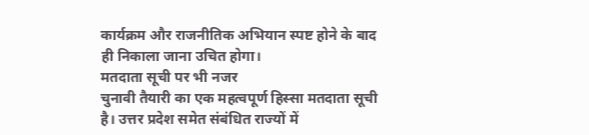कार्यक्रम और राजनीतिक अभियान स्पष्ट होने के बाद ही निकाला जाना उचित होगा।
मतदाता सूची पर भी नजर
चुनावी तैयारी का एक महत्वपूर्ण हिस्सा मतदाता सूची है। उत्तर प्रदेश समेत संबंधित राज्यों में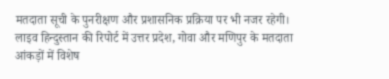मतदाता सूची के पुनरीक्षण और प्रशासनिक प्रक्रिया पर भी नजर रहेगी। लाइव हिन्दुस्तान की रिपोर्ट में उत्तर प्रदेश, गोवा और मणिपुर के मतदाता आंकड़ों में विशेष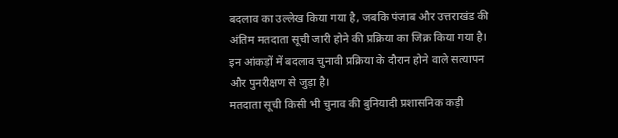बदलाव का उल्लेख किया गया है, जबकि पंजाब और उत्तराखंड की अंतिम मतदाता सूची जारी होने की प्रक्रिया का जिक्र किया गया है। इन आंकड़ों में बदलाव चुनावी प्रक्रिया के दौरान होने वाले सत्यापन और पुनरीक्षण से जुड़ा है।
मतदाता सूची किसी भी चुनाव की बुनियादी प्रशासनिक कड़ी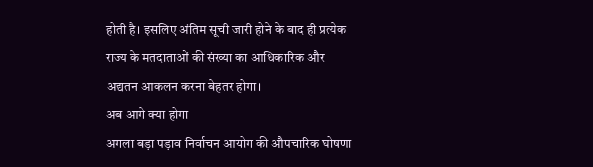होती है। इसलिए अंतिम सूची जारी होने के बाद ही प्रत्येक राज्य के मतदाताओं की संख्या का आधिकारिक और अद्यतन आकलन करना बेहतर होगा।
अब आगे क्या होगा
अगला बड़ा पड़ाव निर्वाचन आयोग की औपचारिक घोषणा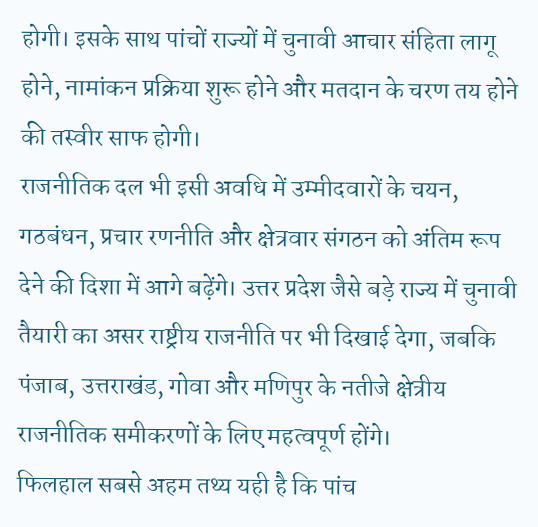होगी। इसके साथ पांचों राज्यों में चुनावी आचार संहिता लागू होने, नामांकन प्रक्रिया शुरू होने और मतदान के चरण तय होने की तस्वीर साफ होगी।
राजनीतिक दल भी इसी अवधि में उम्मीदवारों के चयन, गठबंधन, प्रचार रणनीति और क्षेत्रवार संगठन को अंतिम रूप देने की दिशा में आगे बढ़ेंगे। उत्तर प्रदेश जैसे बड़े राज्य में चुनावी तैयारी का असर राष्ट्रीय राजनीति पर भी दिखाई देगा, जबकि पंजाब, उत्तराखंड, गोवा और मणिपुर के नतीजे क्षेत्रीय राजनीतिक समीकरणों के लिए महत्वपूर्ण होंगे।
फिलहाल सबसे अहम तथ्य यही है कि पांच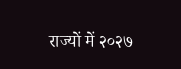राज्यों में २०२७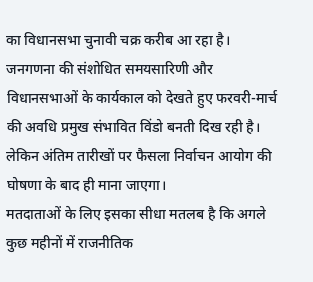का विधानसभा चुनावी चक्र करीब आ रहा है। जनगणना की संशोधित समयसारिणी और विधानसभाओं के कार्यकाल को देखते हुए फरवरी-मार्च की अवधि प्रमुख संभावित विंडो बनती दिख रही है। लेकिन अंतिम तारीखों पर फैसला निर्वाचन आयोग की घोषणा के बाद ही माना जाएगा।
मतदाताओं के लिए इसका सीधा मतलब है कि अगले कुछ महीनों में राजनीतिक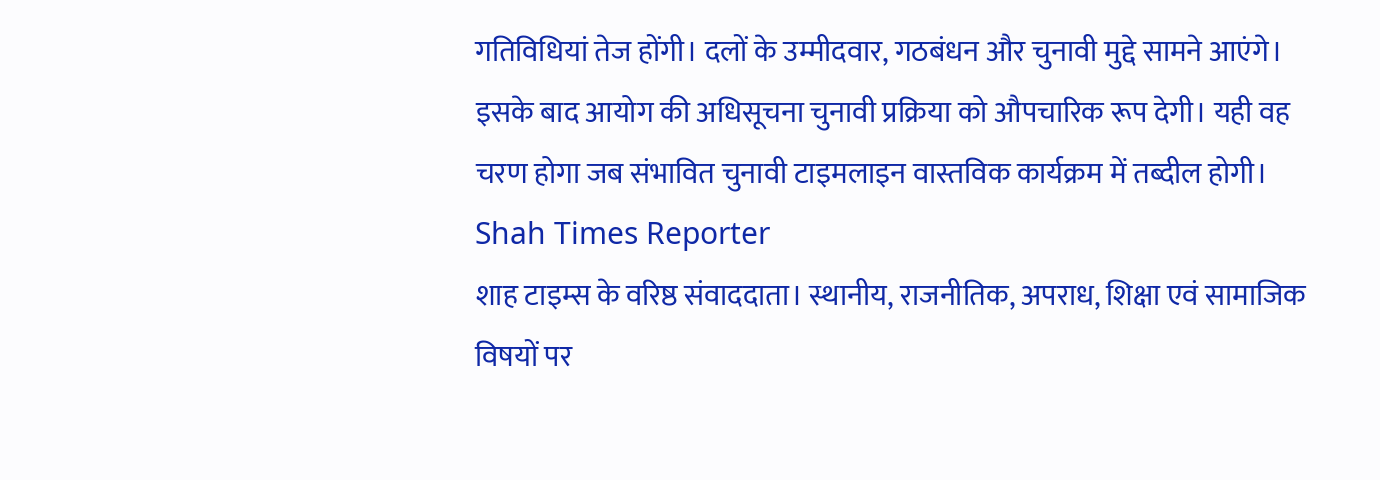गतिविधियां तेज होंगी। दलों के उम्मीदवार, गठबंधन और चुनावी मुद्दे सामने आएंगे। इसके बाद आयोग की अधिसूचना चुनावी प्रक्रिया को औपचारिक रूप देगी। यही वह चरण होगा जब संभावित चुनावी टाइमलाइन वास्तविक कार्यक्रम में तब्दील होगी।
Shah Times Reporter
शाह टाइम्स के वरिष्ठ संवाददाता। स्थानीय, राजनीतिक, अपराध, शिक्षा एवं सामाजिक विषयों पर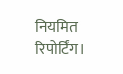नियमित रिपोर्टिंग।